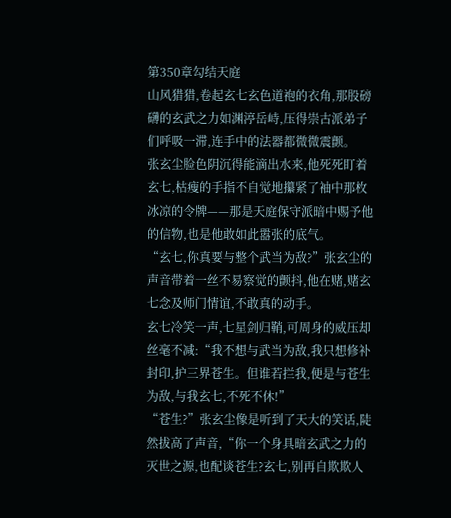第350章勾结天庭
山风猎猎,卷起玄七玄色道袍的衣角,那股磅礴的玄武之力如渊渟岳峙,压得崇古派弟子们呼吸一滞,连手中的法器都微微震颤。
张玄尘脸色阴沉得能滴出水来,他死死盯着玄七,枯瘦的手指不自觉地攥紧了袖中那枚冰凉的令牌——那是天庭保守派暗中赐予他的信物,也是他敢如此嚣张的底气。
“玄七,你真要与整个武当为敌?”张玄尘的声音带着一丝不易察觉的颤抖,他在赌,赌玄七念及师门情谊,不敢真的动手。
玄七冷笑一声,七星剑归鞘,可周身的威压却丝毫不减:“我不想与武当为敌,我只想修补封印,护三界苍生。但谁若拦我,便是与苍生为敌,与我玄七,不死不休!”
“苍生?”张玄尘像是听到了天大的笑话,陡然拔高了声音,“你一个身具暗玄武之力的灭世之源,也配谈苍生?玄七,别再自欺欺人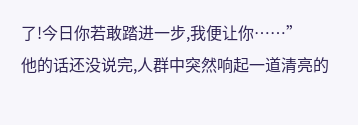了!今日你若敢踏进一步,我便让你……”
他的话还没说完,人群中突然响起一道清亮的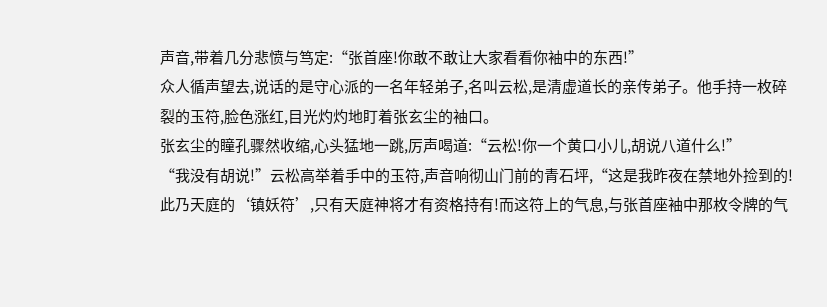声音,带着几分悲愤与笃定:“张首座!你敢不敢让大家看看你袖中的东西!”
众人循声望去,说话的是守心派的一名年轻弟子,名叫云松,是清虚道长的亲传弟子。他手持一枚碎裂的玉符,脸色涨红,目光灼灼地盯着张玄尘的袖口。
张玄尘的瞳孔骤然收缩,心头猛地一跳,厉声喝道:“云松!你一个黄口小儿,胡说八道什么!”
“我没有胡说!”云松高举着手中的玉符,声音响彻山门前的青石坪,“这是我昨夜在禁地外捡到的!此乃天庭的‘镇妖符’,只有天庭神将才有资格持有!而这符上的气息,与张首座袖中那枚令牌的气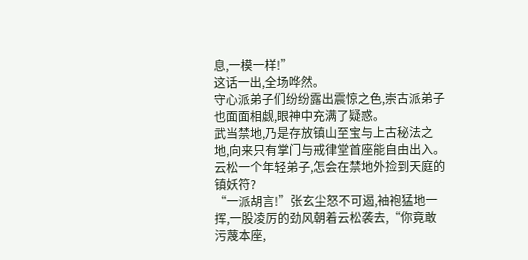息,一模一样!”
这话一出,全场哗然。
守心派弟子们纷纷露出震惊之色,崇古派弟子也面面相觑,眼神中充满了疑惑。
武当禁地,乃是存放镇山至宝与上古秘法之地,向来只有掌门与戒律堂首座能自由出入。云松一个年轻弟子,怎会在禁地外捡到天庭的镇妖符?
“一派胡言!”张玄尘怒不可遏,袖袍猛地一挥,一股凌厉的劲风朝着云松袭去,“你竟敢污蔑本座,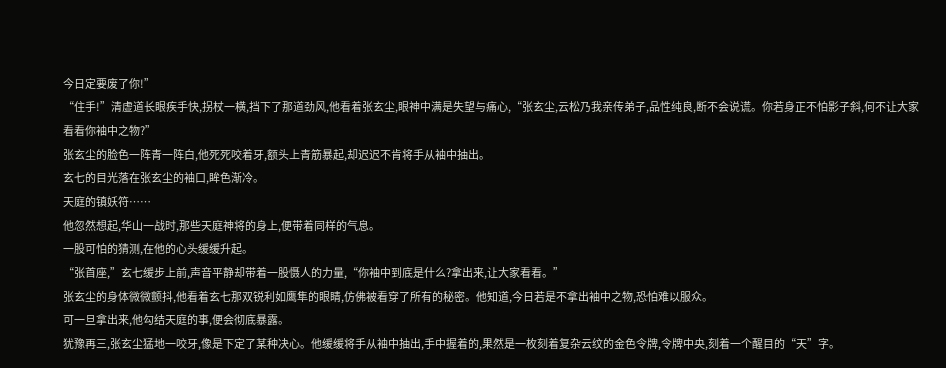今日定要废了你!”
“住手!”清虚道长眼疾手快,拐杖一横,挡下了那道劲风,他看着张玄尘,眼神中满是失望与痛心,“张玄尘,云松乃我亲传弟子,品性纯良,断不会说谎。你若身正不怕影子斜,何不让大家看看你袖中之物?”
张玄尘的脸色一阵青一阵白,他死死咬着牙,额头上青筋暴起,却迟迟不肯将手从袖中抽出。
玄七的目光落在张玄尘的袖口,眸色渐冷。
天庭的镇妖符……
他忽然想起,华山一战时,那些天庭神将的身上,便带着同样的气息。
一股可怕的猜测,在他的心头缓缓升起。
“张首座,”玄七缓步上前,声音平静却带着一股慑人的力量,“你袖中到底是什么?拿出来,让大家看看。”
张玄尘的身体微微颤抖,他看着玄七那双锐利如鹰隼的眼睛,仿佛被看穿了所有的秘密。他知道,今日若是不拿出袖中之物,恐怕难以服众。
可一旦拿出来,他勾结天庭的事,便会彻底暴露。
犹豫再三,张玄尘猛地一咬牙,像是下定了某种决心。他缓缓将手从袖中抽出,手中握着的,果然是一枚刻着复杂云纹的金色令牌,令牌中央,刻着一个醒目的“天”字。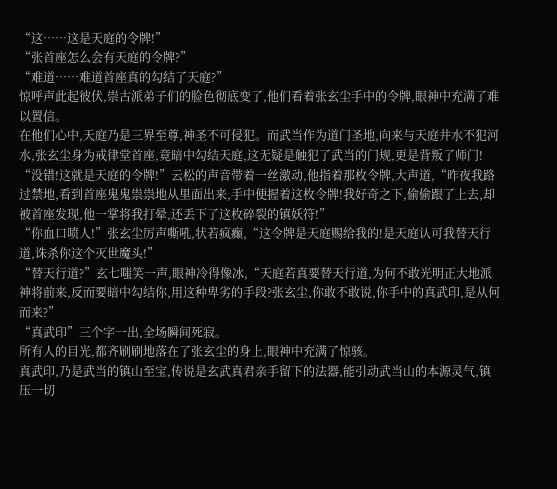“这……这是天庭的令牌!”
“张首座怎么会有天庭的令牌?”
“难道……难道首座真的勾结了天庭?”
惊呼声此起彼伏,崇古派弟子们的脸色彻底变了,他们看着张玄尘手中的令牌,眼神中充满了难以置信。
在他们心中,天庭乃是三界至尊,神圣不可侵犯。而武当作为道门圣地,向来与天庭井水不犯河水,张玄尘身为戒律堂首座,竟暗中勾结天庭,这无疑是触犯了武当的门规,更是背叛了师门!
“没错!这就是天庭的令牌!”云松的声音带着一丝激动,他指着那枚令牌,大声道,“昨夜我路过禁地,看到首座鬼鬼祟祟地从里面出来,手中便握着这枚令牌!我好奇之下,偷偷跟了上去,却被首座发现,他一掌将我打晕,还丢下了这枚碎裂的镇妖符!”
“你血口喷人!”张玄尘厉声嘶吼,状若疯癫,“这令牌是天庭赐给我的!是天庭认可我替天行道,诛杀你这个灭世魔头!”
“替天行道?”玄七嗤笑一声,眼神冷得像冰,“天庭若真要替天行道,为何不敢光明正大地派神将前来,反而要暗中勾结你,用这种卑劣的手段?张玄尘,你敢不敢说,你手中的真武印,是从何而来?”
“真武印”三个字一出,全场瞬间死寂。
所有人的目光,都齐刷刷地落在了张玄尘的身上,眼神中充满了惊骇。
真武印,乃是武当的镇山至宝,传说是玄武真君亲手留下的法器,能引动武当山的本源灵气,镇压一切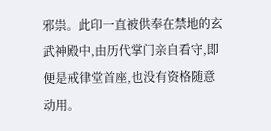邪祟。此印一直被供奉在禁地的玄武神殿中,由历代掌门亲自看守,即便是戒律堂首座,也没有资格随意动用。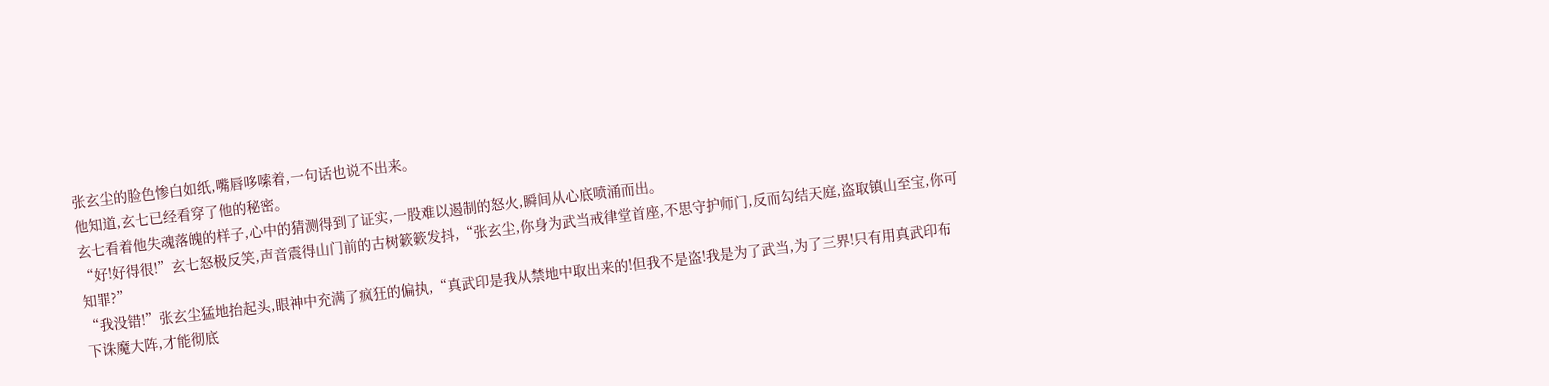张玄尘的脸色惨白如纸,嘴唇哆嗦着,一句话也说不出来。
他知道,玄七已经看穿了他的秘密。
玄七看着他失魂落魄的样子,心中的猜测得到了证实,一股难以遏制的怒火,瞬间从心底喷涌而出。
“好!好得很!”玄七怒极反笑,声音震得山门前的古树簌簌发抖,“张玄尘,你身为武当戒律堂首座,不思守护师门,反而勾结天庭,盗取镇山至宝,你可知罪?”
“我没错!”张玄尘猛地抬起头,眼神中充满了疯狂的偏执,“真武印是我从禁地中取出来的!但我不是盗!我是为了武当,为了三界!只有用真武印布下诛魔大阵,才能彻底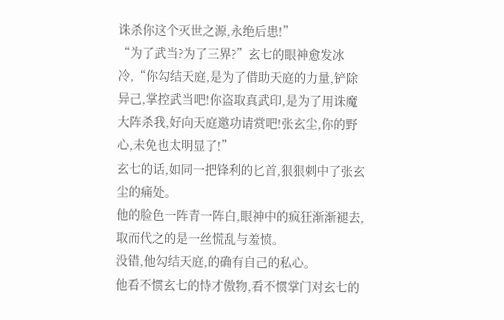诛杀你这个灭世之源,永绝后患!”
“为了武当?为了三界?”玄七的眼神愈发冰冷,“你勾结天庭,是为了借助天庭的力量,铲除异己,掌控武当吧!你盗取真武印,是为了用诛魔大阵杀我,好向天庭邀功请赏吧!张玄尘,你的野心,未免也太明显了!”
玄七的话,如同一把锋利的匕首,狠狠刺中了张玄尘的痛处。
他的脸色一阵青一阵白,眼神中的疯狂渐渐褪去,取而代之的是一丝慌乱与羞愤。
没错,他勾结天庭,的确有自己的私心。
他看不惯玄七的恃才傲物,看不惯掌门对玄七的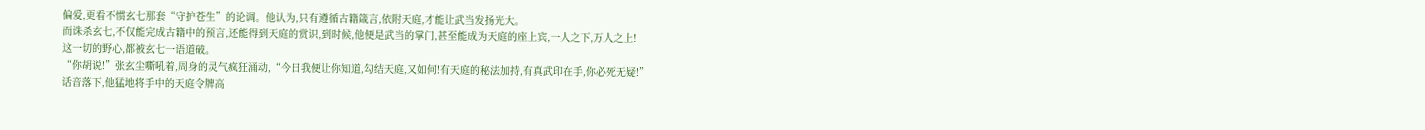偏爱,更看不惯玄七那套“守护苍生”的论调。他认为,只有遵循古籍箴言,依附天庭,才能让武当发扬光大。
而诛杀玄七,不仅能完成古籍中的预言,还能得到天庭的赏识,到时候,他便是武当的掌门,甚至能成为天庭的座上宾,一人之下,万人之上!
这一切的野心,都被玄七一语道破。
“你胡说!”张玄尘嘶吼着,周身的灵气疯狂涌动,“今日我便让你知道,勾结天庭,又如何!有天庭的秘法加持,有真武印在手,你必死无疑!”
话音落下,他猛地将手中的天庭令牌高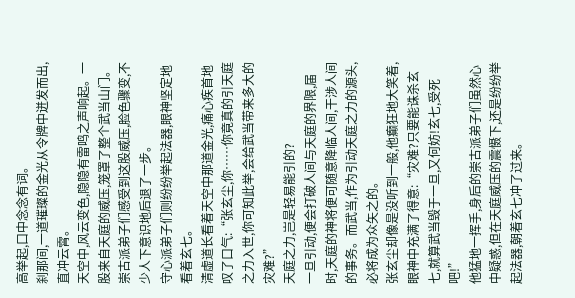高举起,口中念念有词。
刹那间,一道璀璨的金光从令牌中迸发而出,直冲云霄。
天空中,风云变色,隐隐有雷鸣之声响起。一股来自天庭的威压,笼罩了整个武当山门。
崇古派弟子们感受到这股威压,脸色骤变,不少人下意识地后退了一步。
守心派弟子们则纷纷举起法器,眼神坚定地看着玄七。
清虚道长看着天空中那道金光,痛心疾首地叹了口气:“张玄尘,你……你竟真的引天庭之力入世,你可知此举,会给武当带来多大的灾难?”
天庭之力,岂是轻易能引的?
一旦引动,便会打破人间与天庭的界限,届时,天庭的神将便可随意降临人间,干涉人间的事务。而武当,作为引动天庭之力的源头,必将成为众矢之的。
张玄尘却像是没听到一般,他癫狂地大笑着,眼神中充满了得意:“灾难?只要能诛杀玄七,就算武当毁于一旦,又何妨!玄七,受死吧!”
他猛地一挥手,身后的崇古派弟子们虽然心中疑惑,但在天庭威压的震慑下,还是纷纷举起法器,朝着玄七冲了过来。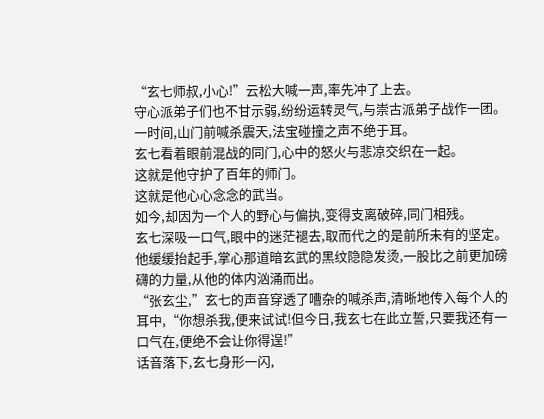“玄七师叔,小心!”云松大喊一声,率先冲了上去。
守心派弟子们也不甘示弱,纷纷运转灵气,与崇古派弟子战作一团。
一时间,山门前喊杀震天,法宝碰撞之声不绝于耳。
玄七看着眼前混战的同门,心中的怒火与悲凉交织在一起。
这就是他守护了百年的师门。
这就是他心心念念的武当。
如今,却因为一个人的野心与偏执,变得支离破碎,同门相残。
玄七深吸一口气,眼中的迷茫褪去,取而代之的是前所未有的坚定。
他缓缓抬起手,掌心那道暗玄武的黑纹隐隐发烫,一股比之前更加磅礴的力量,从他的体内汹涌而出。
“张玄尘,”玄七的声音穿透了嘈杂的喊杀声,清晰地传入每个人的耳中,“你想杀我,便来试试!但今日,我玄七在此立誓,只要我还有一口气在,便绝不会让你得逞!”
话音落下,玄七身形一闪,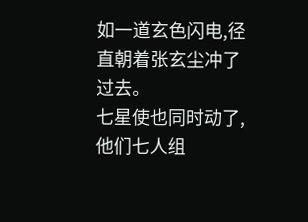如一道玄色闪电,径直朝着张玄尘冲了过去。
七星使也同时动了,他们七人组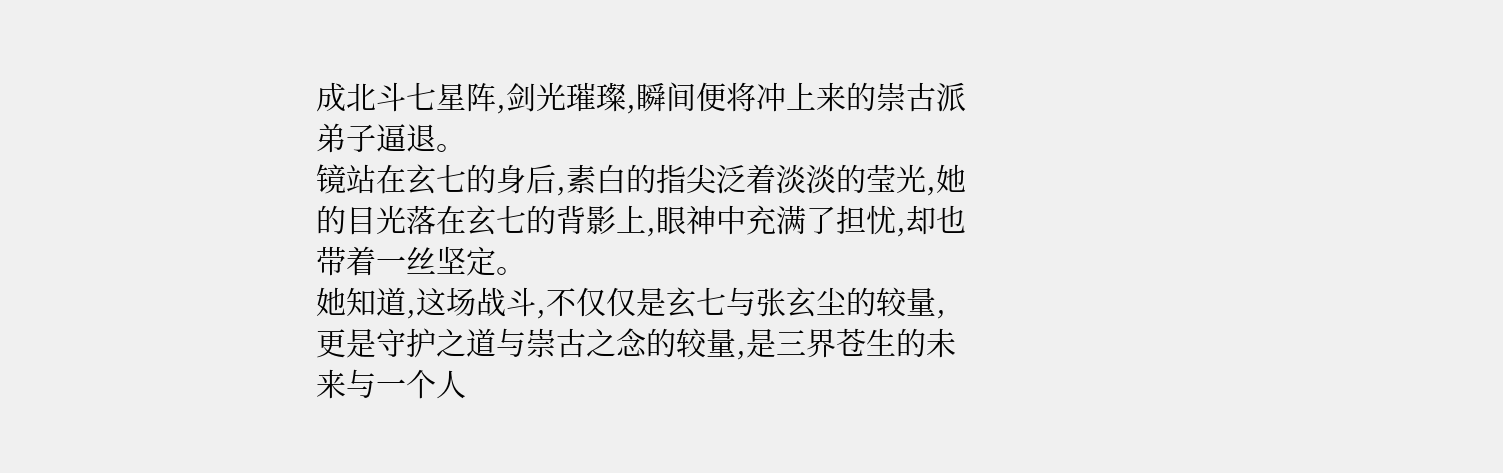成北斗七星阵,剑光璀璨,瞬间便将冲上来的崇古派弟子逼退。
镜站在玄七的身后,素白的指尖泛着淡淡的莹光,她的目光落在玄七的背影上,眼神中充满了担忧,却也带着一丝坚定。
她知道,这场战斗,不仅仅是玄七与张玄尘的较量,更是守护之道与崇古之念的较量,是三界苍生的未来与一个人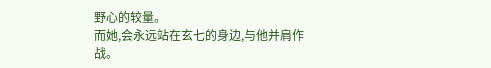野心的较量。
而她,会永远站在玄七的身边,与他并肩作战。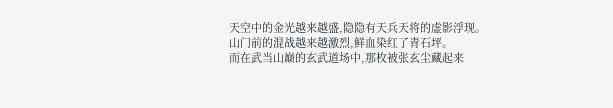天空中的金光越来越盛,隐隐有天兵天将的虚影浮现。
山门前的混战越来越激烈,鲜血染红了青石坪。
而在武当山巅的玄武道场中,那枚被张玄尘藏起来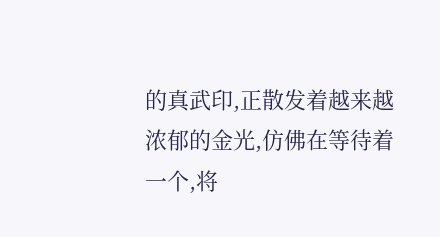的真武印,正散发着越来越浓郁的金光,仿佛在等待着一个,将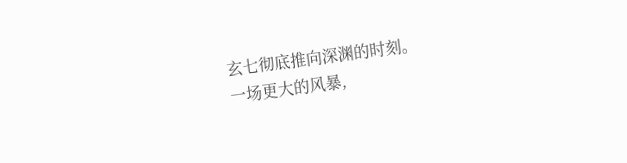玄七彻底推向深渊的时刻。
一场更大的风暴,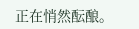正在悄然酝酿。